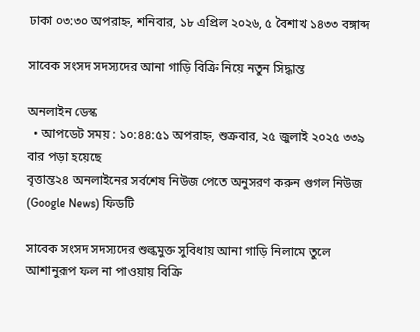ঢাকা ০৩:৩০ অপরাহ্ন, শনিবার, ১৮ এপ্রিল ২০২৬, ৫ বৈশাখ ১৪৩৩ বঙ্গাব্দ

সাবেক সংসদ সদস্যদের আনা গাড়ি বিক্রি নিয়ে নতুন সিদ্ধান্ত

অনলাইন ডেস্ক
  • আপডেট সময় : ১০:৪৪:৫১ অপরাহ্ন, শুক্রবার, ২৫ জুলাই ২০২৫ ৩৩৯ বার পড়া হয়েছে
বৃত্তান্ত২৪ অনলাইনের সর্বশেষ নিউজ পেতে অনুসরণ করুন গুগল নিউজ (Google News) ফিডটি

সাবেক সংসদ সদস্যদের শুল্কমুক্ত সুবিধায় আনা গাড়ি নিলামে তুলে আশানুরূপ ফল না পাওয়ায় বিক্রি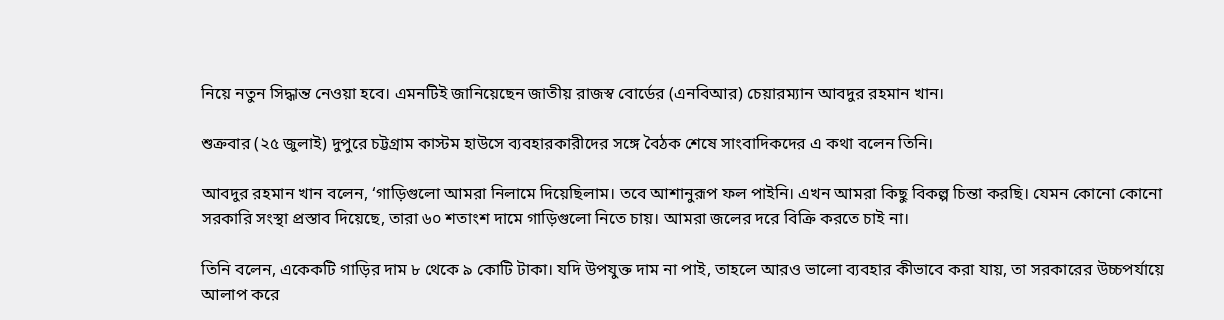নিয়ে নতুন সিদ্ধান্ত নেওয়া হবে। এমনটিই জানিয়েছেন জাতীয় রাজস্ব বোর্ডের (এনবিআর) চেয়ারম্যান আবদুর রহমান খান।

শুক্রবার (২৫ জুলাই) দুপুরে চট্টগ্রাম কাস্টম হাউসে ব্যবহারকারীদের সঙ্গে বৈঠক শেষে সাংবাদিকদের এ কথা বলেন তিনি।

আবদুর রহমান খান বলেন, ‘গাড়িগুলো আমরা নিলামে দিয়েছিলাম। তবে আশানুরূপ ফল পাইনি। এখন আমরা কিছু বিকল্প চিন্তা করছি। যেমন কোনো কোনো সরকারি সংস্থা প্রস্তাব দিয়েছে, তারা ৬০ শতাংশ দামে গাড়িগুলো নিতে চায়। আমরা জলের দরে বিক্রি করতে চাই না।

তিনি বলেন, একেকটি গাড়ির দাম ৮ থেকে ৯ কোটি টাকা। যদি উপযুক্ত দাম না পাই, তাহলে আরও ভালো ব্যবহার কীভাবে করা যায়, তা সরকারের উচ্চপর্যায়ে আলাপ করে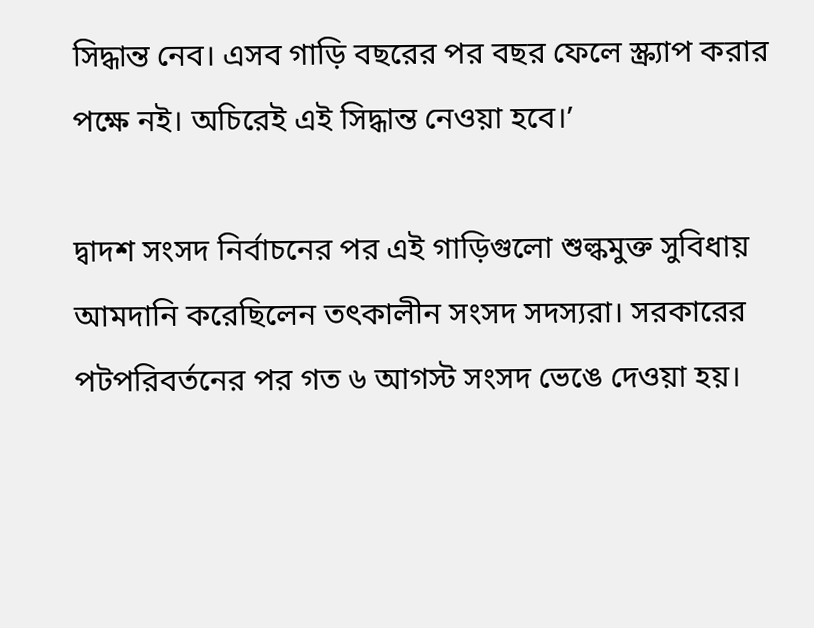সিদ্ধান্ত নেব। এসব গাড়ি বছরের পর বছর ফেলে স্ক্র্যাপ করার পক্ষে নই। অচিরেই এই সিদ্ধান্ত নেওয়া হবে।’

দ্বাদশ সংসদ নির্বাচনের পর এই গাড়িগুলো শুল্কমুক্ত সুবিধায় আমদানি করেছিলেন তৎকালীন সংসদ সদস্যরা। সরকারের পটপরিবর্তনের পর গত ৬ আগস্ট সংসদ ভেঙে দেওয়া হয়।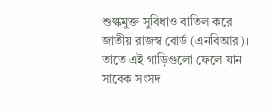শুল্কমুক্ত সুবিধাও বাতিল করে জাতীয় রাজস্ব বোর্ড (এনবিআর)। তাতে এই গাড়িগুলো ফেলে যান সাবেক সংসদ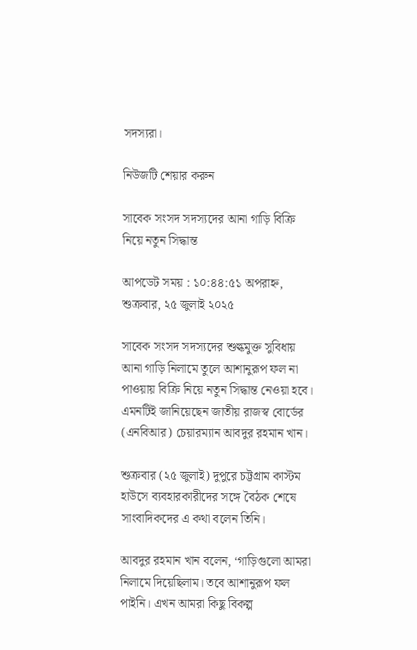সদস্যরা।

নিউজটি শেয়ার করুন

সাবেক সংসদ সদস্যদের আনা গাড়ি বিক্রি নিয়ে নতুন সিদ্ধান্ত

আপডেট সময় : ১০:৪৪:৫১ অপরাহ্ন, শুক্রবার, ২৫ জুলাই ২০২৫

সাবেক সংসদ সদস্যদের শুল্কমুক্ত সুবিধায় আনা গাড়ি নিলামে তুলে আশানুরূপ ফল না পাওয়ায় বিক্রি নিয়ে নতুন সিদ্ধান্ত নেওয়া হবে। এমনটিই জানিয়েছেন জাতীয় রাজস্ব বোর্ডের (এনবিআর) চেয়ারম্যান আবদুর রহমান খান।

শুক্রবার (২৫ জুলাই) দুপুরে চট্টগ্রাম কাস্টম হাউসে ব্যবহারকারীদের সঙ্গে বৈঠক শেষে সাংবাদিকদের এ কথা বলেন তিনি।

আবদুর রহমান খান বলেন, ‘গাড়িগুলো আমরা নিলামে দিয়েছিলাম। তবে আশানুরূপ ফল পাইনি। এখন আমরা কিছু বিকল্প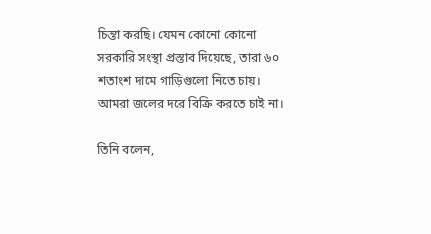চিন্তা করছি। যেমন কোনো কোনো সরকারি সংস্থা প্রস্তাব দিয়েছে, তারা ৬০ শতাংশ দামে গাড়িগুলো নিতে চায়। আমরা জলের দরে বিক্রি করতে চাই না।

তিনি বলেন,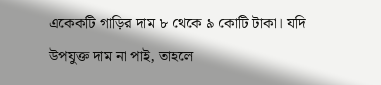একেকটি গাড়ির দাম ৮ থেকে ৯ কোটি টাকা। যদি উপযুক্ত দাম না পাই, তাহলে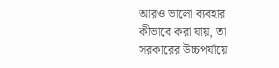আরও ভালো ব্যবহার কীভাবে করা যায়, তা সরকারের উচ্চপর্যায়ে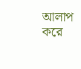আলাপ করে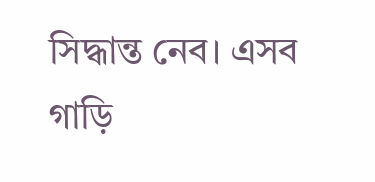সিদ্ধান্ত নেব। এসব গাড়ি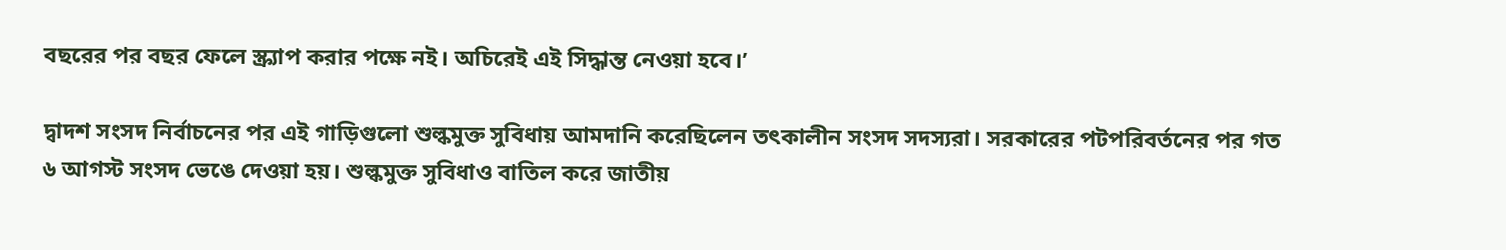বছরের পর বছর ফেলে স্ক্র্যাপ করার পক্ষে নই। অচিরেই এই সিদ্ধান্ত নেওয়া হবে।’

দ্বাদশ সংসদ নির্বাচনের পর এই গাড়িগুলো শুল্কমুক্ত সুবিধায় আমদানি করেছিলেন তৎকালীন সংসদ সদস্যরা। সরকারের পটপরিবর্তনের পর গত ৬ আগস্ট সংসদ ভেঙে দেওয়া হয়। শুল্কমুক্ত সুবিধাও বাতিল করে জাতীয়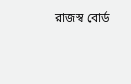রাজস্ব বোর্ড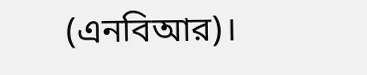(এনবিআর)।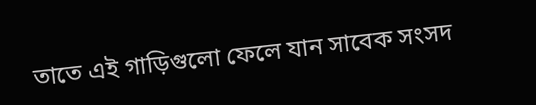তাতে এই গাড়িগুলো ফেলে যান সাবেক সংসদ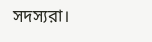সদস্যরা।